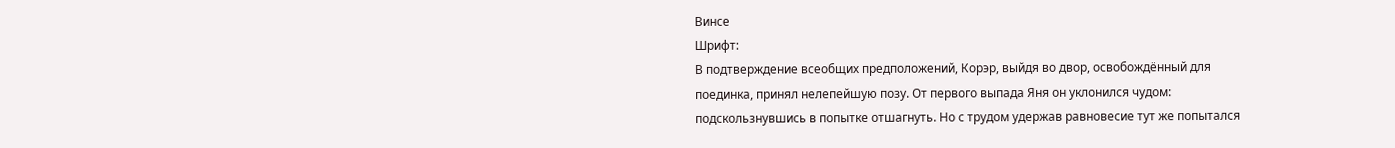Винсе
Шрифт:
В подтверждение всеобщих предположений, Корэр, выйдя во двор, освобождённый для поединка, принял нелепейшую позу. От первого выпада Яня он уклонился чудом: подскользнувшись в попытке отшагнуть. Но с трудом удержав равновесие тут же попытался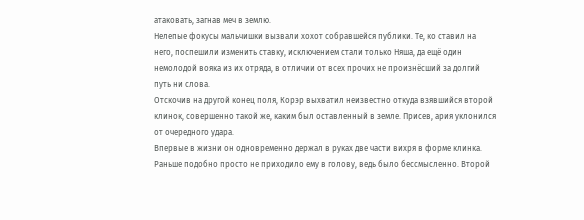атаковать, загнав меч в землю.
Нелепые фокусы мальчишки вызвали хохот собравшейся публики. Те, ко ставил на него, поспешили изменить ставку, исключением стали только Няша, да ещё один немолодой вояка из их отряда, в отличии от всех прочих не произнёсший за долгий путь ни слова.
Отскочив на другой конец поля, Корэр выхватил неизвестно откуда взявшийся второй клинок, совершенно такой же, каким был оставленный в земле. Присев, ария уклонился от очередного удара.
Впервые в жизни он одновременно держал в руках две части вихря в форме клинка. Раньше подобно просто не приходило ему в голову, ведь было бессмысленно. Второй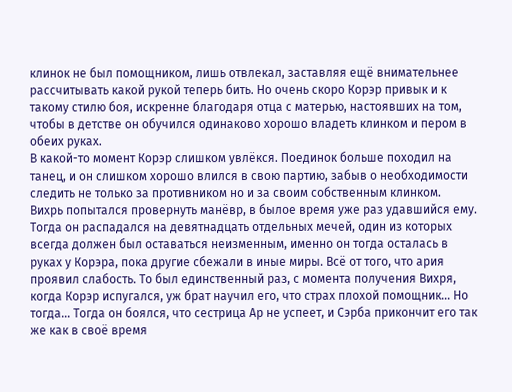клинок не был помощником, лишь отвлекал, заставляя ещё внимательнее рассчитывать какой рукой теперь бить. Но очень скоро Корэр привык и к такому стилю боя, искренне благодаря отца с матерью, настоявших на том, чтобы в детстве он обучился одинаково хорошо владеть клинком и пером в обеих руках.
В какой-то момент Корэр слишком увлёкся. Поединок больше походил на танец, и он слишком хорошо влился в свою партию, забыв о необходимости следить не только за противником но и за своим собственным клинком.
Вихрь попытался провернуть манёвр, в былое время уже раз удавшийся ему. Тогда он распадался на девятнадцать отдельных мечей, один из которых всегда должен был оставаться неизменным, именно он тогда осталась в руках у Корэра, пока другие сбежали в иные миры. Всё от того, что ария проявил слабость. То был единственный раз, с момента получения Вихря, когда Корэр испугался, уж брат научил его, что страх плохой помощник… Но тогда… Тогда он боялся, что сестрица Ар не успеет, и Сэрба прикончит его так же как в своё время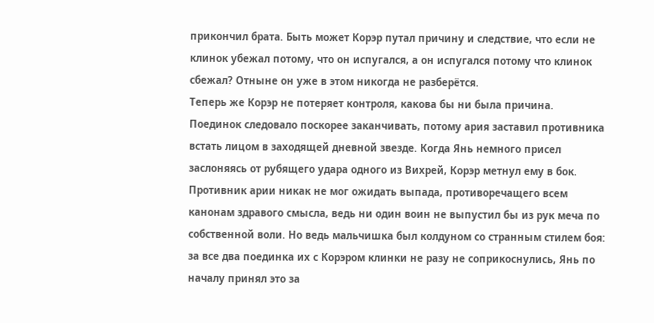прикончил брата. Быть может Корэр путал причину и следствие, что если не клинок убежал потому, что он испугался, а он испугался потому что клинок сбежал? Отныне он уже в этом никогда не разберётся.
Теперь же Корэр не потеряет контроля, какова бы ни была причина. Поединок следовало поскорее заканчивать, потому ария заставил противника встать лицом в заходящей дневной звезде. Когда Янь немного присел заслоняясь от рубящего удара одного из Вихрей, Корэр метнул ему в бок. Противник арии никак не мог ожидать выпада, противоречащего всем канонам здравого смысла, ведь ни один воин не выпустил бы из рук меча по собственной воли. Но ведь мальчишка был колдуном со странным стилем боя: за все два поединка их с Корэром клинки не разу не соприкоснулись, Янь по началу принял это за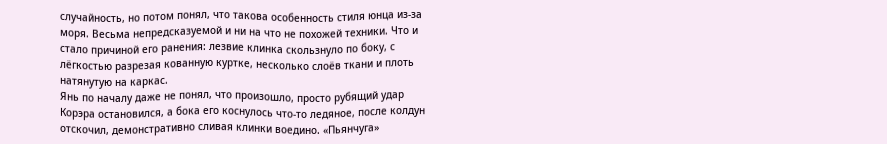случайность, но потом понял, что такова особенность стиля юнца из-за моря. Весьма непредсказуемой и ни на что не похожей техники. Что и стало причиной его ранения: лезвие клинка скользнуло по боку, с лёгкостью разрезая кованную куртке, несколько слоёв ткани и плоть натянутую на каркас.
Янь по началу даже не понял, что произошло, просто рубящий удар Корэра остановился, а бока его коснулось что-то ледяное, после колдун отскочил, демонстративно сливая клинки воедино. «Пьянчуга»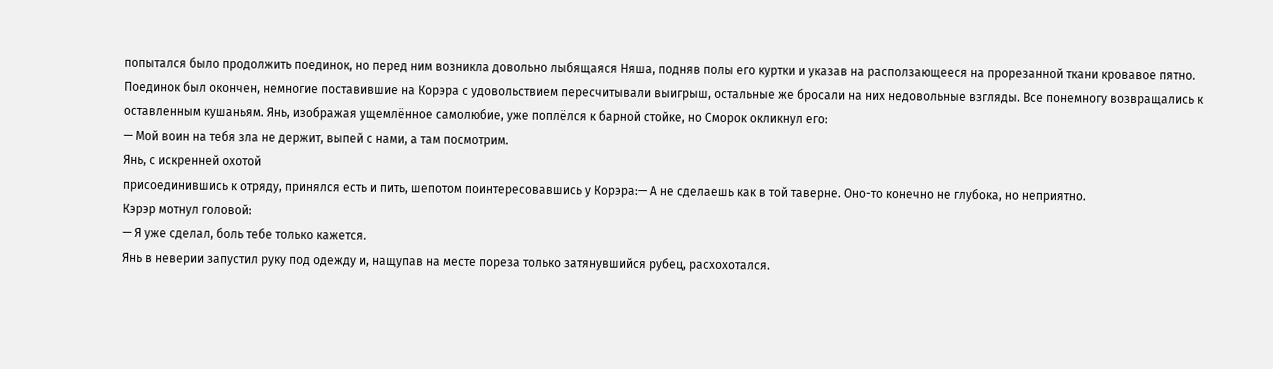попытался было продолжить поединок, но перед ним возникла довольно лыбящаяся Няша, подняв полы его куртки и указав на расползающееся на прорезанной ткани кровавое пятно.
Поединок был окончен, немногие поставившие на Корэра с удовольствием пересчитывали выигрыш, остальные же бросали на них недовольные взгляды. Все понемногу возвращались к оставленным кушаньям. Янь, изображая ущемлённое самолюбие, уже поплёлся к барной стойке, но Сморок окликнул его:
— Мой воин на тебя зла не держит, выпей с нами, а там посмотрим.
Янь, с искренней охотой
присоединившись к отряду, принялся есть и пить, шепотом поинтересовавшись у Корэра:— А не сделаешь как в той таверне. Оно-то конечно не глубока, но неприятно.
Кэрэр мотнул головой:
— Я уже сделал, боль тебе только кажется.
Янь в неверии запустил руку под одежду и, нащупав на месте пореза только затянувшийся рубец, расхохотался.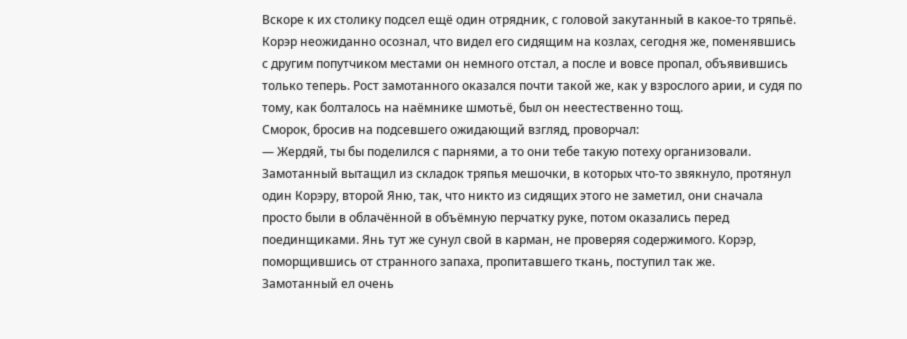Вскоре к их столику подсел ещё один отрядник, с головой закутанный в какое-то тряпьё. Корэр неожиданно осознал, что видел его сидящим на козлах, сегодня же, поменявшись с другим попутчиком местами он немного отстал, а после и вовсе пропал, объявившись только теперь. Рост замотанного оказался почти такой же, как у взрослого арии, и судя по тому, как болталось на наёмнике шмотьё, был он неестественно тощ.
Сморок, бросив на подсевшего ожидающий взгляд, проворчал:
— Жердяй, ты бы поделился с парнями, а то они тебе такую потеху организовали.
Замотанный вытащил из складок тряпья мешочки, в которых что-то звякнуло, протянул один Корэру, второй Яню, так, что никто из сидящих этого не заметил, они сначала просто были в облачённой в объёмную перчатку руке, потом оказались перед поединщиками. Янь тут же сунул свой в карман, не проверяя содержимого. Корэр, поморщившись от странного запаха, пропитавшего ткань, поступил так же.
Замотанный ел очень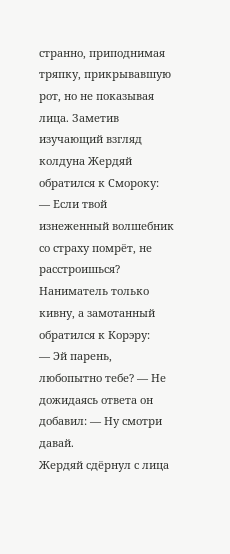странно, приподнимая тряпку, прикрывавшую рот, но не показывая лица. Заметив изучающий взгляд колдуна Жердяй обратился к Смороку:
— Если твой изнеженный волшебник со страху помрёт, не расстроишься?
Наниматель только кивну, а замотанный обратился к Корэру:
— Эй парень, любопытно тебе? — Не дожидаясь ответа он добавил: — Ну смотри давай.
Жердяй сдёрнул с лица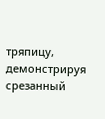тряпицу, демонстрируя срезанный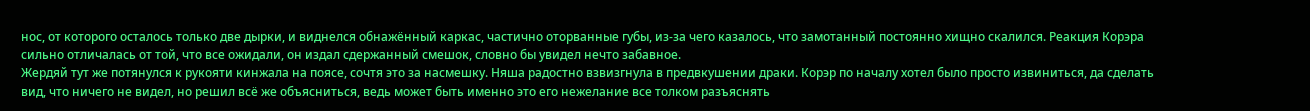нос, от которого осталось только две дырки, и виднелся обнажённый каркас, частично оторванные губы, из-за чего казалось, что замотанный постоянно хищно скалился. Реакция Корэра сильно отличалась от той, что все ожидали, он издал сдержанный смешок, словно бы увидел нечто забавное.
Жердяй тут же потянулся к рукояти кинжала на поясе, сочтя это за насмешку. Няша радостно взвизгнула в предвкушении драки. Корэр по началу хотел было просто извиниться, да сделать вид, что ничего не видел, но решил всё же объясниться, ведь может быть именно это его нежелание все толком разъяснять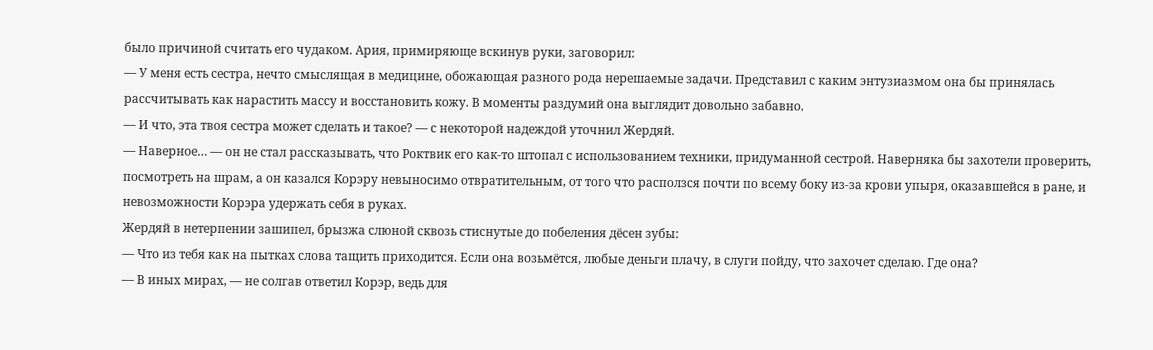было причиной считать его чудаком. Ария, примиряюще вскинув руки, заговорил:
— У меня есть сестра, нечто смыслящая в медицине, обожающая разного рода нерешаемые задачи. Представил с каким энтузиазмом она бы принялась рассчитывать как нарастить массу и восстановить кожу. В моменты раздумий она выглядит довольно забавно.
— И что, эта твоя сестра может сделать и такое? — с некоторой надеждой уточнил Жердяй.
— Наверное… — он не стал рассказывать, что Роктвик его как-то штопал с использованием техники, придуманной сестрой. Наверняка бы захотели проверить, посмотреть на шрам, а он казался Корэру невыносимо отвратительным, от того что расползся почти по всему боку из-за крови упыря, оказавшейся в ране, и невозможности Корэра удержать себя в руках.
Жердяй в нетерпении зашипел, брызжа слюной сквозь стиснутые до побеления дёсен зубы:
— Что из тебя как на пытках слова тащить приходится. Если она возьмётся, любые деньги плачу, в слуги пойду, что захочет сделаю. Где она?
— В иных мирах, — не солгав ответил Корэр, ведь для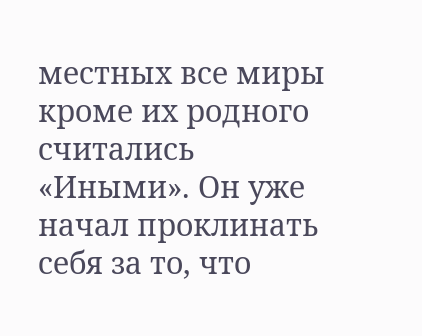местных все миры кроме их родного считались «Иными». Он уже начал проклинать себя за то, что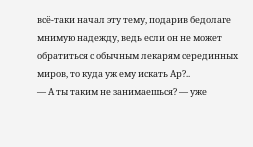всё-таки начал эту тему, подарив бедолаге мнимую надежду, ведь если он не может обратиться с обычным лекарям серединных миров, то куда уж ему искать Ар?..
— А ты таким не занимаешься? — уже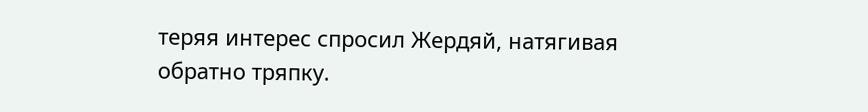теряя интерес спросил Жердяй, натягивая обратно тряпку.